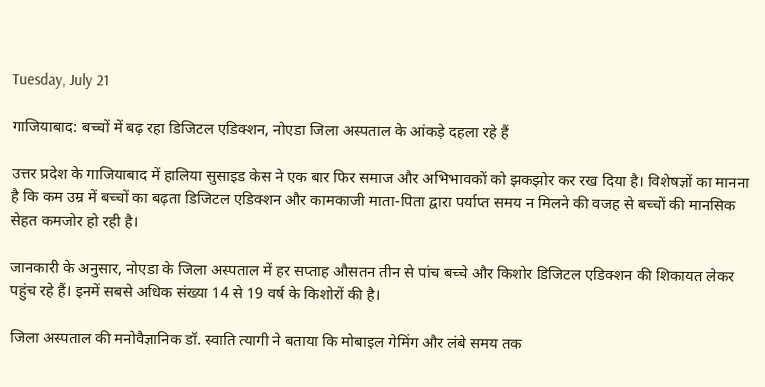Tuesday, July 21

गाजियाबाद: बच्चों में बढ़ रहा डिजिटल एडिक्शन, नोएडा जिला अस्पताल के आंकड़े दहला रहे हैं

उत्तर प्रदेश के गाजियाबाद में हालिया सुसाइड केस ने एक बार फिर समाज और अभिभावकों को झकझोर कर रख दिया है। विशेषज्ञों का मानना है कि कम उम्र में बच्चों का बढ़ता डिजिटल एडिक्शन और कामकाजी माता-पिता द्वारा पर्याप्त समय न मिलने की वजह से बच्चों की मानसिक सेहत कमजोर हो रही है।

जानकारी के अनुसार, नोएडा के जिला अस्पताल में हर सप्ताह औसतन तीन से पांच बच्चे और किशोर डिजिटल एडिक्शन की शिकायत लेकर पहुंच रहे हैं। इनमें सबसे अधिक संख्या 14 से 19 वर्ष के किशोरों की है।

जिला अस्पताल की मनोवैज्ञानिक डॉ. स्वाति त्यागी ने बताया कि मोबाइल गेमिंग और लंबे समय तक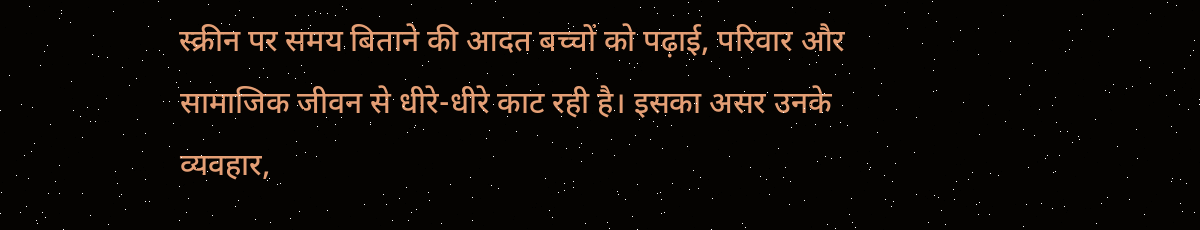स्क्रीन पर समय बिताने की आदत बच्चों को पढ़ाई, परिवार और सामाजिक जीवन से धीरे-धीरे काट रही है। इसका असर उनके व्यवहार,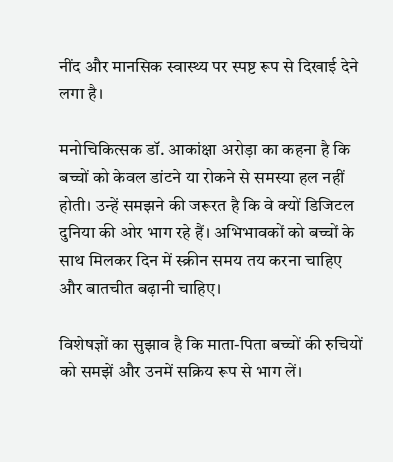नींद और मानसिक स्वास्थ्य पर स्पष्ट रूप से दिखाई देने लगा है।

मनोचिकित्सक डॉ. आकांक्षा अरोड़ा का कहना है कि बच्चों को केवल डांटने या रोकने से समस्या हल नहीं होती। उन्हें समझने की जरूरत है कि वे क्यों डिजिटल दुनिया की ओर भाग रहे हैं। अभिभावकों को बच्चों के साथ मिलकर दिन में स्क्रीन समय तय करना चाहिए और बातचीत बढ़ानी चाहिए।

विशेषज्ञों का सुझाव है कि माता-पिता बच्चों की रुचियों को समझें और उनमें सक्रिय रूप से भाग लें।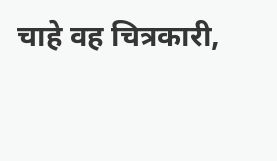चाहे वह चित्रकारी,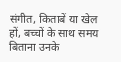संगीत, किताबें या खेल हों, बच्चों के साथ समय बिताना उनके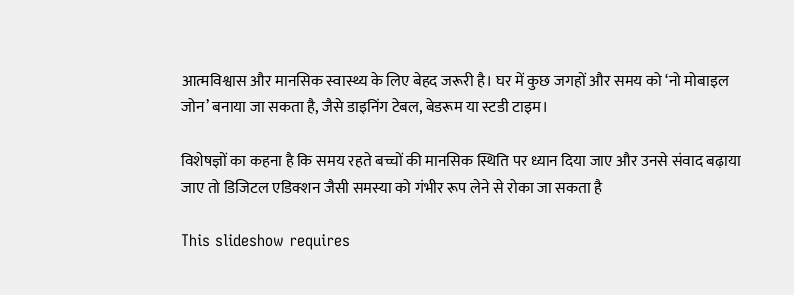आत्मविश्वास और मानसिक स्वास्थ्य के लिए बेहद जरूरी है। घर में कुछ जगहों और समय को ‘नो मोबाइल जोन’ बनाया जा सकता है, जैसे डाइनिंग टेबल, बेडरूम या स्टडी टाइम।

विशेषज्ञों का कहना है कि समय रहते बच्चों की मानसिक स्थिति पर ध्यान दिया जाए और उनसे संवाद बढ़ाया जाए तो डिजिटल एडिक्शन जैसी समस्या को गंभीर रूप लेने से रोका जा सकता है

This slideshow requires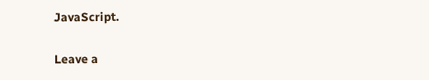JavaScript.

Leave a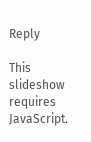Reply

This slideshow requires JavaScript.